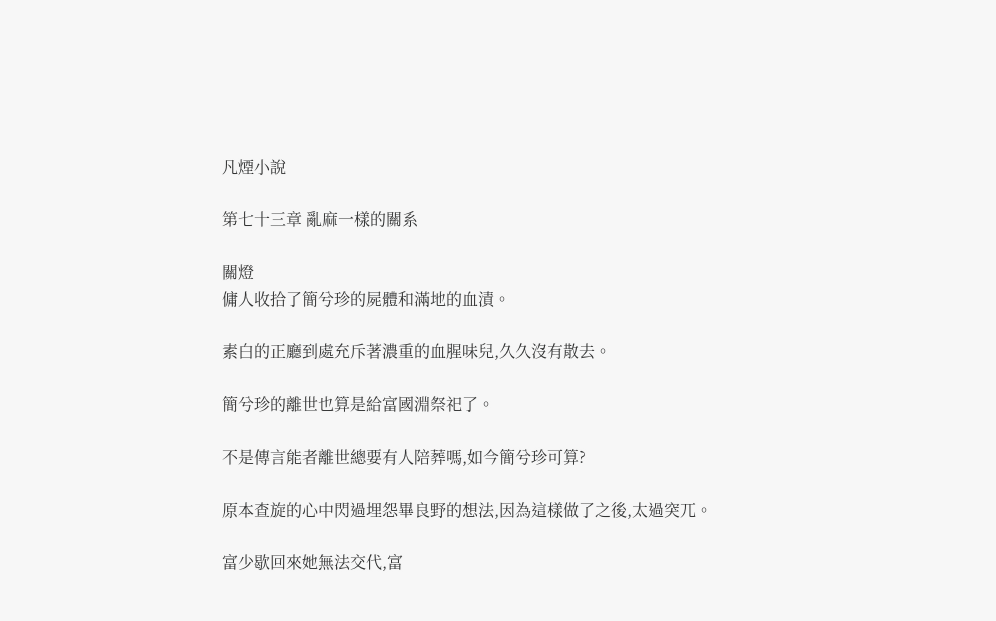凡煙小說

第七十三章 亂麻一樣的關系

關燈
傭人收拾了簡兮珍的屍體和滿地的血漬。

素白的正廳到處充斥著濃重的血腥味兒,久久沒有散去。

簡兮珍的離世也算是給富國淵祭祀了。

不是傳言能者離世總要有人陪葬嗎,如今簡兮珍可算?

原本查旋的心中閃過埋怨畢良野的想法,因為這樣做了之後,太過突兀。

富少歇回來她無法交代,富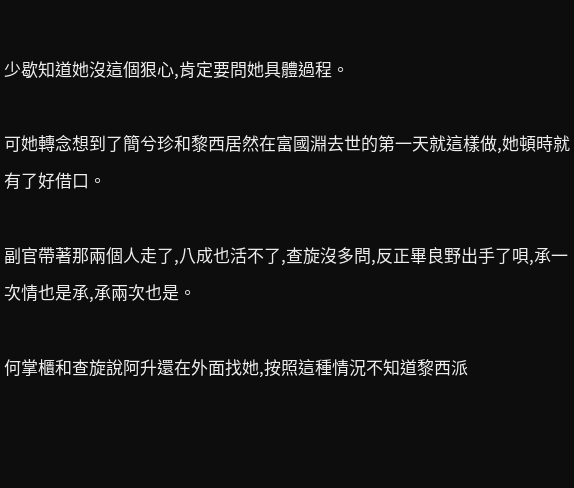少歇知道她沒這個狠心,肯定要問她具體過程。

可她轉念想到了簡兮珍和黎西居然在富國淵去世的第一天就這樣做,她頓時就有了好借口。

副官帶著那兩個人走了,八成也活不了,查旋沒多問,反正畢良野出手了唄,承一次情也是承,承兩次也是。

何掌櫃和查旋說阿升還在外面找她,按照這種情況不知道黎西派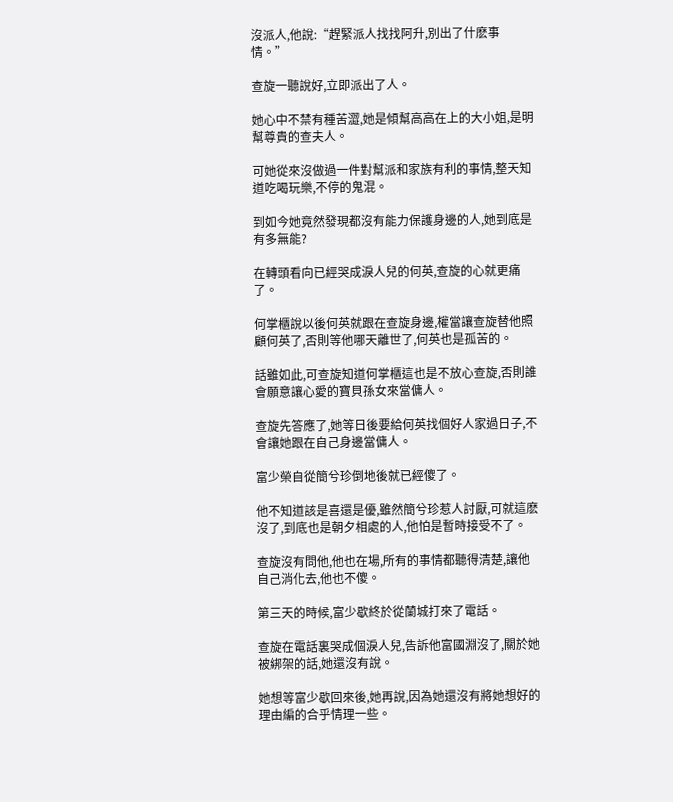沒派人,他說:“趕緊派人找找阿升,別出了什麽事情。”

查旋一聽說好,立即派出了人。

她心中不禁有種苦澀,她是傾幫高高在上的大小姐,是明幫尊貴的查夫人。

可她從來沒做過一件對幫派和家族有利的事情,整天知道吃喝玩樂,不停的鬼混。

到如今她竟然發現都沒有能力保護身邊的人,她到底是有多無能?

在轉頭看向已經哭成淚人兒的何英,查旋的心就更痛了。

何掌櫃說以後何英就跟在查旋身邊,權當讓查旋替他照顧何英了,否則等他哪天離世了,何英也是孤苦的。

話雖如此,可查旋知道何掌櫃這也是不放心查旋,否則誰會願意讓心愛的寶貝孫女來當傭人。

查旋先答應了,她等日後要給何英找個好人家過日子,不會讓她跟在自己身邊當傭人。

富少榮自從簡兮珍倒地後就已經傻了。

他不知道該是喜還是優,雖然簡兮珍惹人討厭,可就這麽沒了,到底也是朝夕相處的人,他怕是暫時接受不了。

查旋沒有問他,他也在場,所有的事情都聽得清楚,讓他自己消化去,他也不傻。

第三天的時候,富少歇終於從蘭城打來了電話。

查旋在電話裏哭成個淚人兒,告訴他富國淵沒了,關於她被綁架的話,她還沒有說。

她想等富少歇回來後,她再說,因為她還沒有將她想好的理由編的合乎情理一些。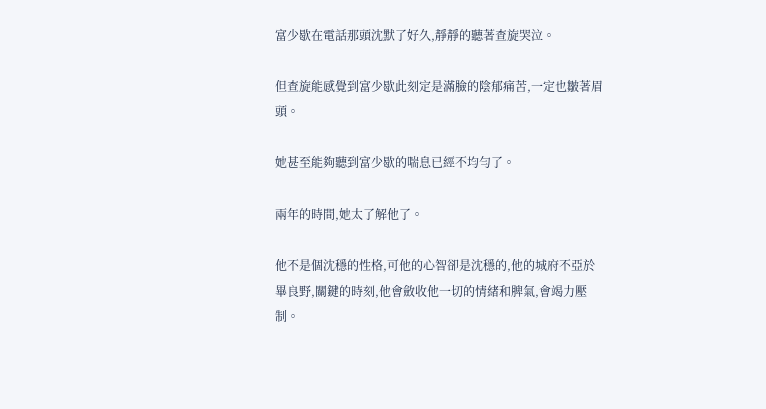富少歇在電話那頭沈默了好久,靜靜的聽著查旋哭泣。

但查旋能感覺到富少歇此刻定是滿臉的陰郁痛苦,一定也皺著眉頭。

她甚至能夠聽到富少歇的喘息已經不均勻了。

兩年的時間,她太了解他了。

他不是個沈穩的性格,可他的心智卻是沈穩的,他的城府不亞於畢良野,關鍵的時刻,他會斂收他一切的情緒和脾氣,會竭力壓制。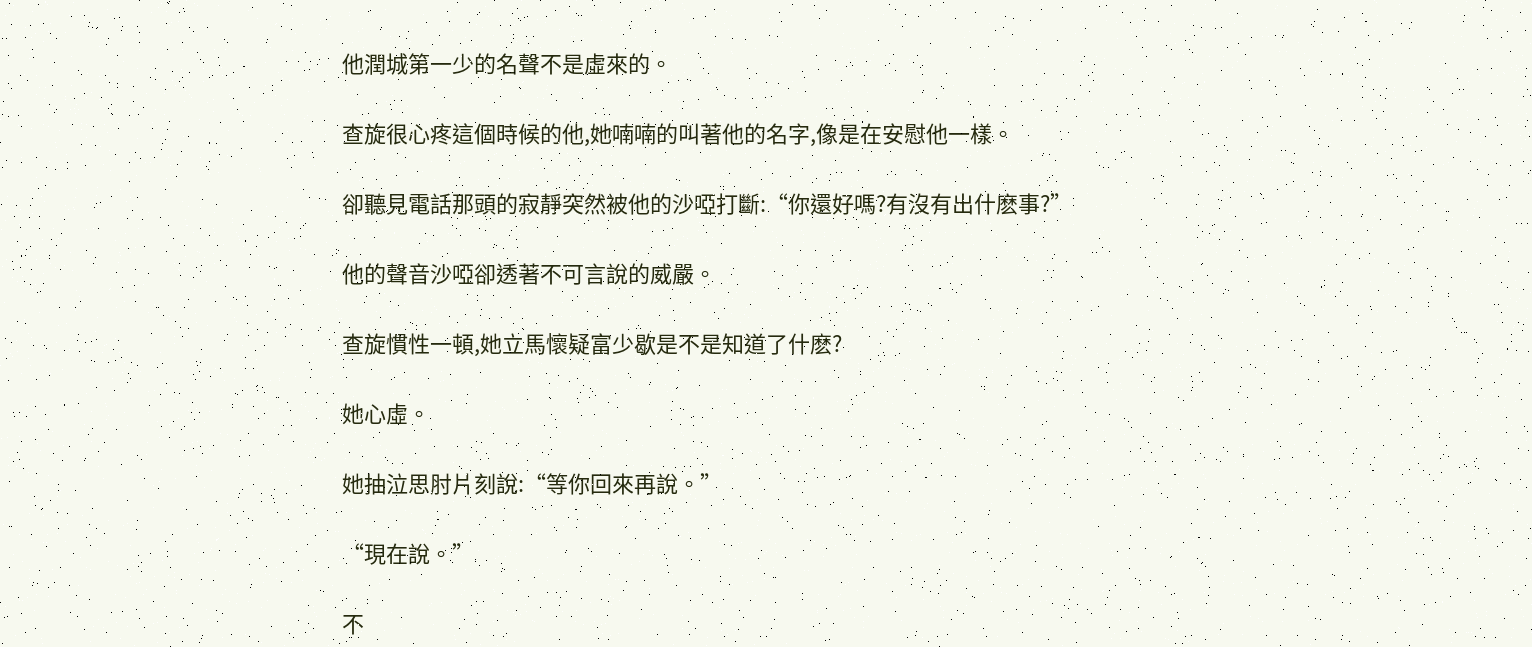他潤城第一少的名聲不是虛來的。

查旋很心疼這個時候的他,她喃喃的叫著他的名字,像是在安慰他一樣。

卻聽見電話那頭的寂靜突然被他的沙啞打斷:“你還好嗎?有沒有出什麽事?”

他的聲音沙啞卻透著不可言說的威嚴。

查旋慣性一頓,她立馬懷疑富少歇是不是知道了什麽?

她心虛。

她抽泣思肘片刻說:“等你回來再說。”

“現在說。”

不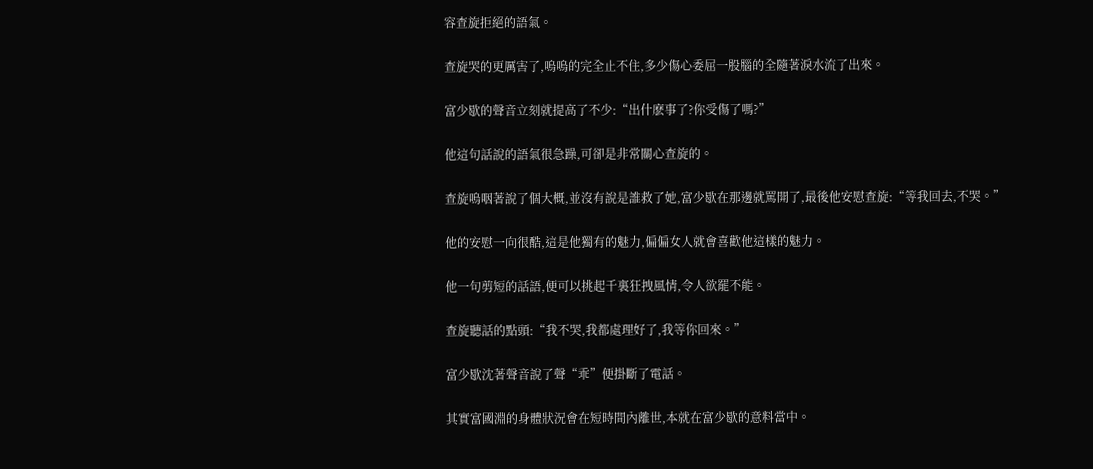容查旋拒絕的語氣。

查旋哭的更厲害了,嗚嗚的完全止不住,多少傷心委屈一股腦的全隨著淚水流了出來。

富少歇的聲音立刻就提高了不少:“出什麽事了?你受傷了嗎?”

他這句話說的語氣很急躁,可卻是非常關心查旋的。

查旋嗚咽著說了個大概,並沒有說是誰救了她,富少歇在那邊就罵開了,最後他安慰查旋:“等我回去,不哭。”

他的安慰一向很酷,這是他獨有的魅力,偏偏女人就會喜歡他這樣的魅力。

他一句剪短的話語,便可以挑起千裏狂拽風情,令人欲罷不能。

查旋聽話的點頭:“我不哭,我都處理好了,我等你回來。”

富少歇沈著聲音說了聲“乖”便掛斷了電話。

其實富國淵的身體狀況會在短時間內離世,本就在富少歇的意料當中。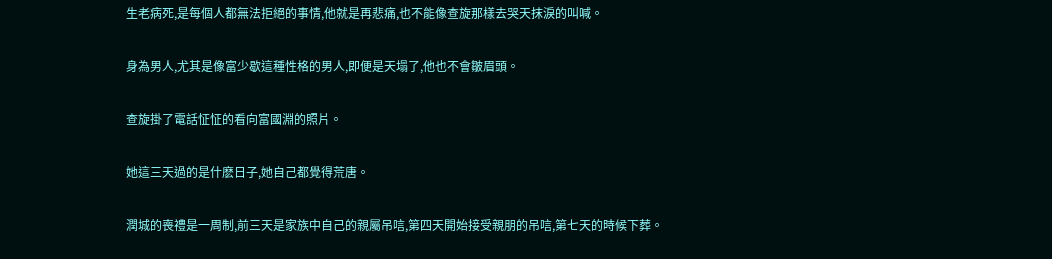生老病死,是每個人都無法拒絕的事情,他就是再悲痛,也不能像查旋那樣去哭天抹淚的叫喊。

身為男人,尤其是像富少歇這種性格的男人,即便是天塌了,他也不會皺眉頭。

查旋掛了電話怔怔的看向富國淵的照片。

她這三天過的是什麽日子,她自己都覺得荒唐。

潤城的喪禮是一周制,前三天是家族中自己的親屬吊唁,第四天開始接受親朋的吊唁,第七天的時候下葬。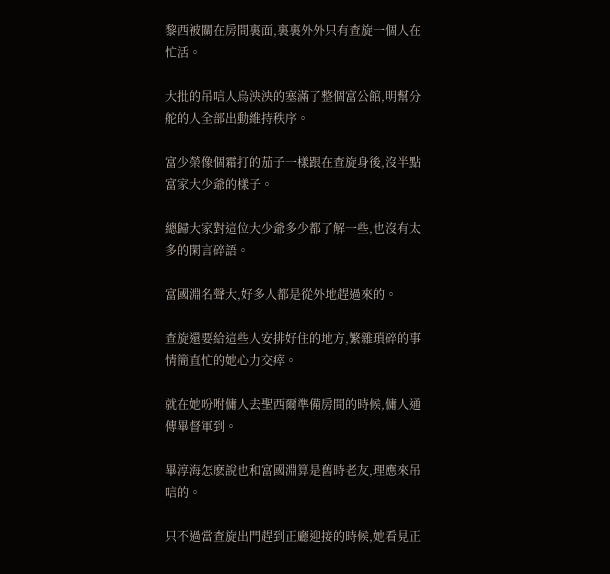黎西被關在房間裏面,裏裏外外只有查旋一個人在忙活。

大批的吊唁人烏泱泱的塞滿了整個富公館,明幫分舵的人全部出動維持秩序。

富少榮像個霜打的茄子一樣跟在查旋身後,沒半點富家大少爺的樣子。

總歸大家對這位大少爺多少都了解一些,也沒有太多的閑言碎語。

富國淵名聲大,好多人都是從外地趕過來的。

查旋還要給這些人安排好住的地方,繁雜瑣碎的事情簡直忙的她心力交瘁。

就在她吩咐傭人去聖西爾準備房間的時候,傭人通傳畢督軍到。

畢淳海怎麽說也和富國淵算是舊時老友,理應來吊唁的。

只不過當查旋出門趕到正廳迎接的時候,她看見正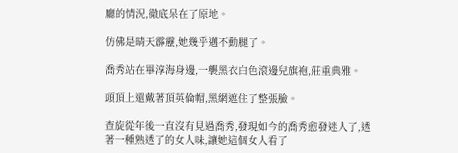廳的情況,徹底呆在了原地。

仿佛是晴天霹靂,她幾乎邁不動腿了。

喬秀站在畢淳海身邊,一襲黑衣白色滾邊兒旗袍,莊重典雅。

頭頂上還戴著頂英倫帽,黑網遮住了整張臉。

查旋從年後一直沒有見過喬秀,發現如今的喬秀愈發迷人了,透著一種熟透了的女人味,讓她這個女人看了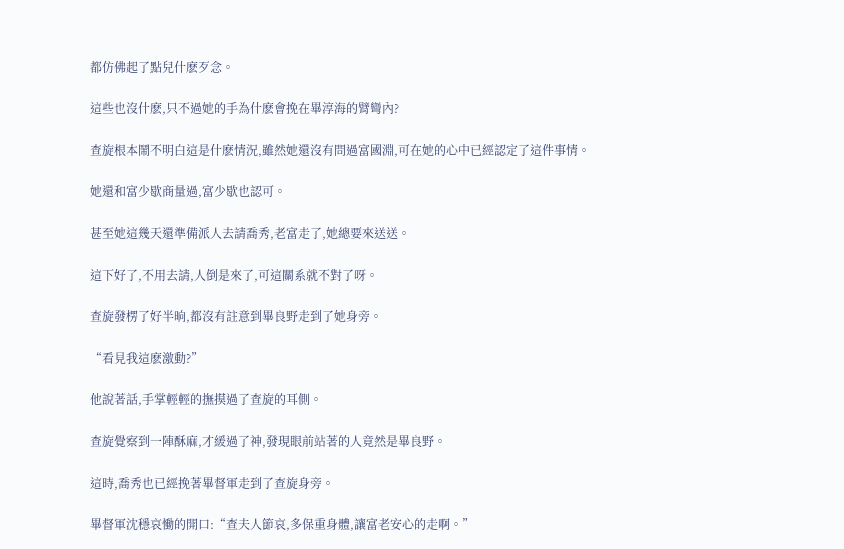都仿佛起了點兒什麽歹念。

這些也沒什麽,只不過她的手為什麽會挽在畢淳海的臂彎內?

查旋根本鬧不明白這是什麽情況,雖然她還沒有問過富國淵,可在她的心中已經認定了這件事情。

她還和富少歇商量過,富少歇也認可。

甚至她這幾天還準備派人去請喬秀,老富走了,她總要來送送。

這下好了,不用去請,人倒是來了,可這關系就不對了呀。

查旋發楞了好半晌,都沒有註意到畢良野走到了她身旁。

“看見我這麽激動?”

他說著話,手掌輕輕的撫摸過了查旋的耳側。

查旋覺察到一陣酥麻,才緩過了神,發現眼前站著的人竟然是畢良野。

這時,喬秀也已經挽著畢督軍走到了查旋身旁。

畢督軍沈穩哀慟的開口:“查夫人節哀,多保重身體,讓富老安心的走啊。”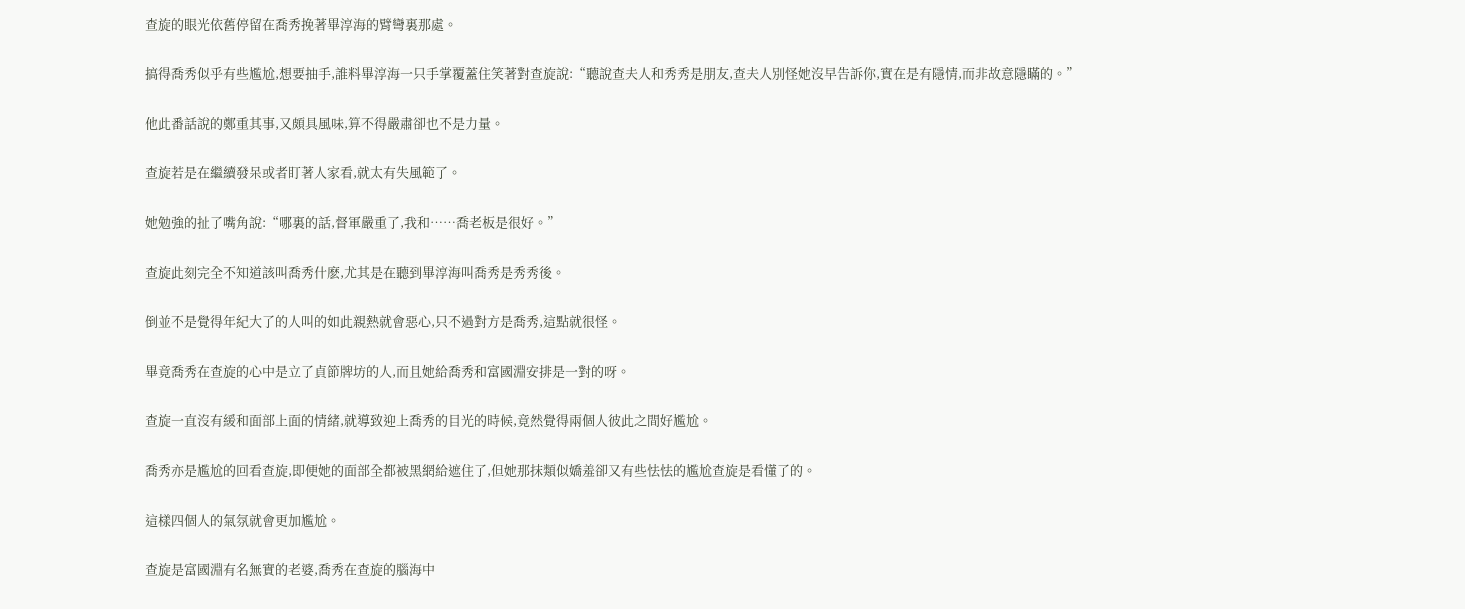查旋的眼光依舊停留在喬秀挽著畢淳海的臂彎裏那處。

搞得喬秀似乎有些尷尬,想要抽手,誰料畢淳海一只手掌覆蓋住笑著對查旋說:“聽說查夫人和秀秀是朋友,查夫人別怪她沒早告訴你,實在是有隱情,而非故意隱瞞的。”

他此番話說的鄭重其事,又頗具風味,算不得嚴肅卻也不是力量。

查旋若是在繼續發呆或者盯著人家看,就太有失風範了。

她勉強的扯了嘴角說:“哪裏的話,督軍嚴重了,我和……喬老板是很好。”

查旋此刻完全不知道該叫喬秀什麽,尤其是在聽到畢淳海叫喬秀是秀秀後。

倒並不是覺得年紀大了的人叫的如此親熱就會惡心,只不過對方是喬秀,這點就很怪。

畢竟喬秀在查旋的心中是立了貞節牌坊的人,而且她給喬秀和富國淵安排是一對的呀。

查旋一直沒有緩和面部上面的情緒,就導致迎上喬秀的目光的時候,竟然覺得兩個人彼此之間好尷尬。

喬秀亦是尷尬的回看查旋,即便她的面部全都被黑網給遮住了,但她那抹類似嬌羞卻又有些怯怯的尷尬查旋是看懂了的。

這樣四個人的氣氛就會更加尷尬。

查旋是富國淵有名無實的老婆,喬秀在查旋的腦海中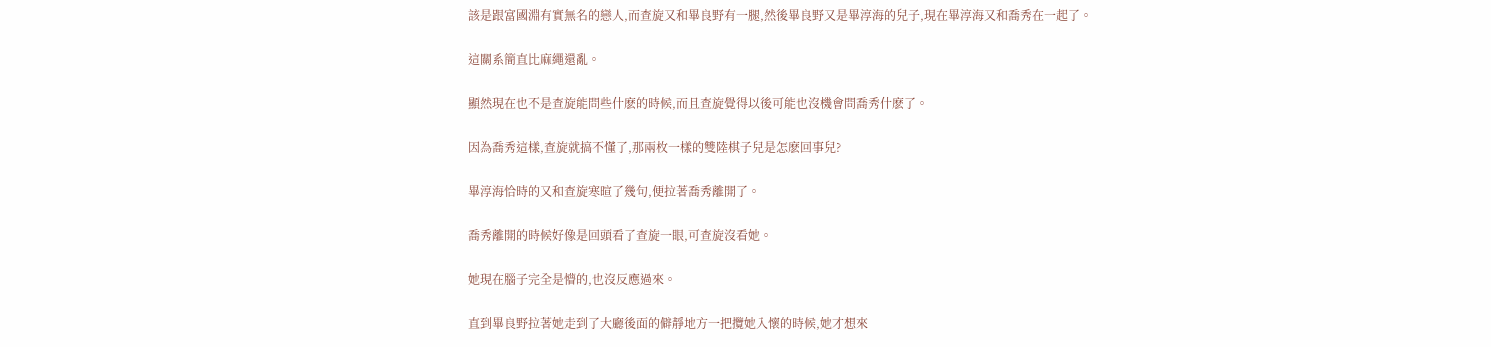該是跟富國淵有實無名的戀人,而查旋又和畢良野有一腿,然後畢良野又是畢淳海的兒子,現在畢淳海又和喬秀在一起了。

這關系簡直比麻繩還亂。

顯然現在也不是查旋能問些什麽的時候,而且查旋覺得以後可能也沒機會問喬秀什麽了。

因為喬秀這樣,查旋就搞不懂了,那兩枚一樣的雙陸棋子兒是怎麽回事兒?

畢淳海恰時的又和查旋寒暄了幾句,便拉著喬秀離開了。

喬秀離開的時候好像是回頭看了查旋一眼,可查旋沒看她。

她現在腦子完全是懵的,也沒反應過來。

直到畢良野拉著她走到了大廳後面的僻靜地方一把攬她入懷的時候,她才想來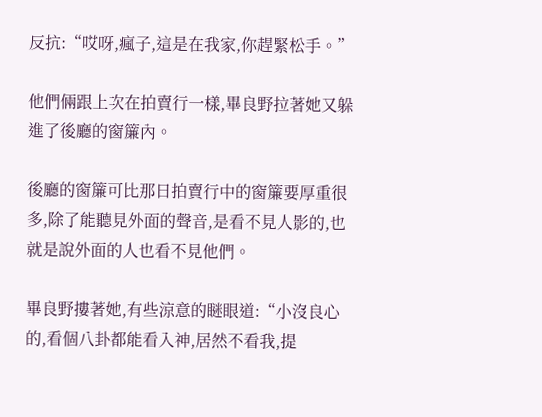反抗:“哎呀,瘋子,這是在我家,你趕緊松手。”

他們倆跟上次在拍賣行一樣,畢良野拉著她又躲進了後廳的窗簾內。

後廳的窗簾可比那日拍賣行中的窗簾要厚重很多,除了能聽見外面的聲音,是看不見人影的,也就是說外面的人也看不見他們。

畢良野摟著她,有些涼意的瞇眼道:“小沒良心的,看個八卦都能看入神,居然不看我,提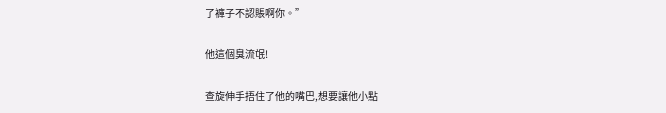了褲子不認賬啊你。”

他這個臭流氓!

查旋伸手捂住了他的嘴巴,想要讓他小點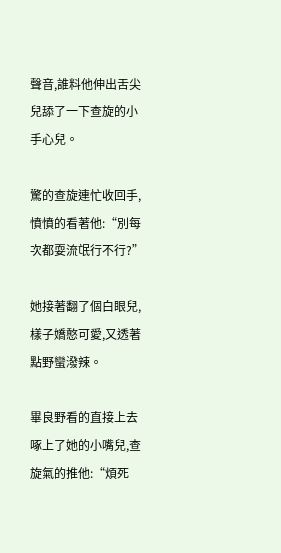聲音,誰料他伸出舌尖兒舔了一下查旋的小手心兒。

驚的查旋連忙收回手,憤憤的看著他:“別每次都耍流氓行不行?”

她接著翻了個白眼兒,樣子嬌憨可愛,又透著點野蠻潑辣。

畢良野看的直接上去啄上了她的小嘴兒,查旋氣的推他:“煩死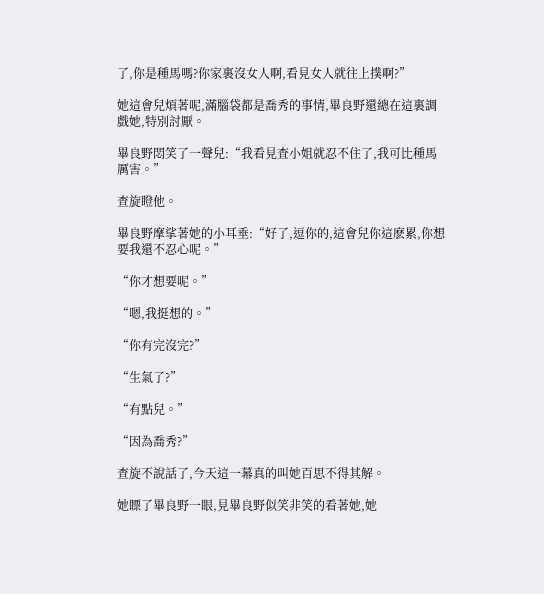了,你是種馬嗎?你家裏沒女人啊,看見女人就往上撲啊?”

她這會兒煩著呢,滿腦袋都是喬秀的事情,畢良野還總在這裏調戲她,特別討厭。

畢良野悶笑了一聲兒:“我看見査小姐就忍不住了,我可比種馬厲害。”

查旋瞪他。

畢良野摩挲著她的小耳垂:“好了,逗你的,這會兒你這麽累,你想要我還不忍心呢。”

“你才想要呢。”

“嗯,我挺想的。”

“你有完沒完?”

“生氣了?”

“有點兒。”

“因為喬秀?”

查旋不說話了,今天這一幕真的叫她百思不得其解。

她瞟了畢良野一眼,見畢良野似笑非笑的看著她,她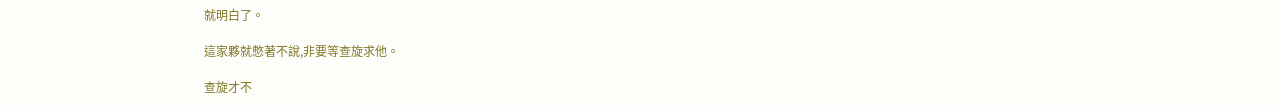就明白了。

這家夥就憋著不說,非要等查旋求他。

查旋才不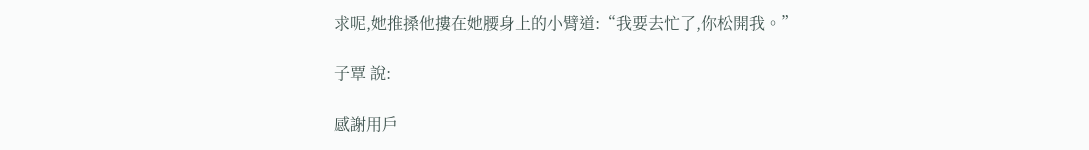求呢,她推搡他摟在她腰身上的小臂道:“我要去忙了,你松開我。”

子覃 說:

感謝用戶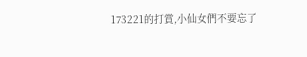173221的打賞,小仙女們不要忘了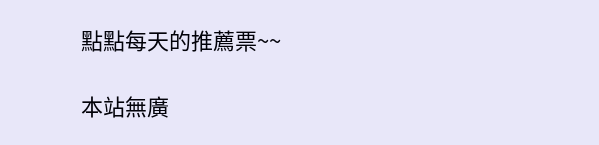點點每天的推薦票~~

本站無廣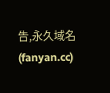告,永久域名(fanyan.cc)